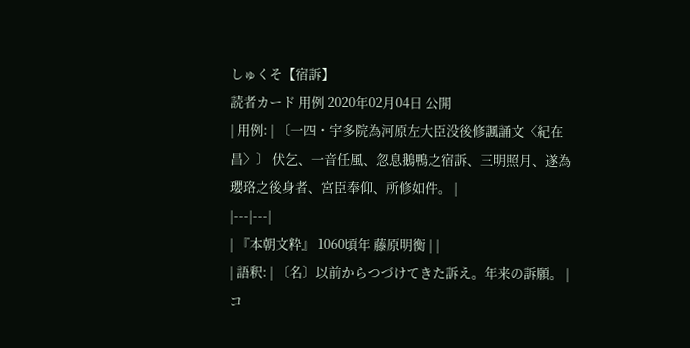しゅくそ【宿訴】
読者カード 用例 2020年02月04日 公開
| 用例: | 〔一四・宇多院為河原左大臣没後修諷誦文〈紀在昌〉〕 伏乞、一音任風、忽息鵝鴨之宿訴、三明照月、遂為瓔珞之後身者、宮臣奉仰、所修如件。 |
|---|---|
| 『本朝文粋』 1060頃年 藤原明衡 | |
| 語釈: | 〔名〕以前からつづけてきた訴え。年来の訴願。 |
コ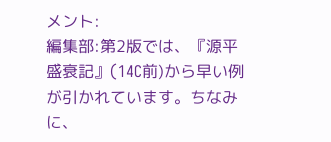メント:
編集部:第2版では、『源平盛衰記』(14C前)から早い例が引かれています。ちなみに、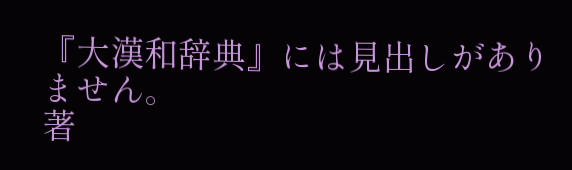『大漢和辞典』には見出しがありません。
著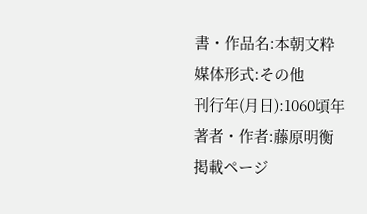書・作品名:本朝文粋
媒体形式:その他
刊行年(月日):1060頃年
著者・作者:藤原明衡
掲載ページ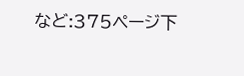など:375ページ下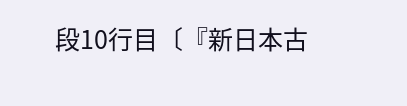段10行目〔『新日本古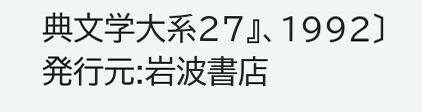典文学大系27』、1992〕
発行元:岩波書店